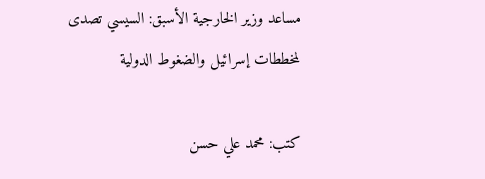مساعد وزير الخارجية الأسبق: السيسي تصدى لمخططات إسرائيل والضغوط الدولية

كتب: محمد علي حسن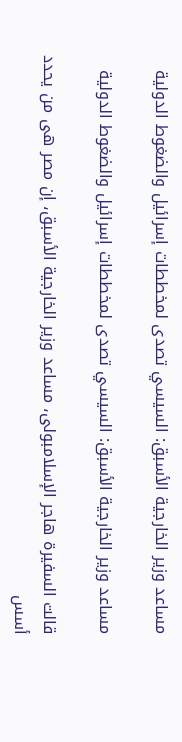مساعد وزير الخارجية الأسبق: السيسي تصدى لمخططات إسرائيل والضغوط الدولية

مساعد وزير الخارجية الأسبق: السيسي تصدى لمخططات إسرائيل والضغوط الدولية

قالت السفيرة هاجر الإسلامبولى، مساعد وزير الخارجية الأسبق، إن مصر هى من يحدد أسس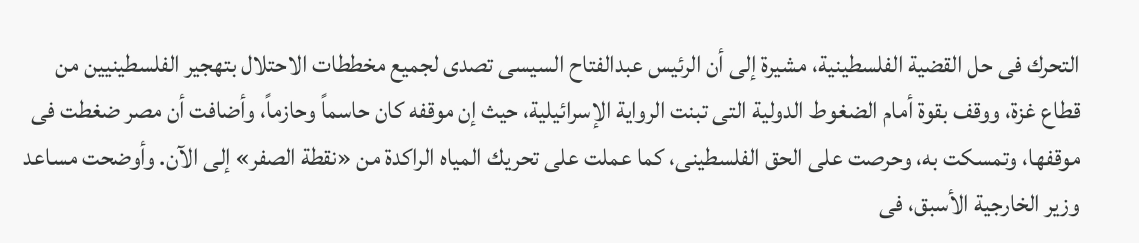التحرك فى حل القضية الفلسطينية، مشيرة إلى أن الرئيس عبدالفتاح السيسى تصدى لجميع مخططات الاحتلال بتهجير الفلسطينيين من قطاع غزة، ووقف بقوة أمام الضغوط الدولية التى تبنت الرواية الإسرائيلية، حيث إن موقفه كان حاسماً وحازماً، وأضافت أن مصر ضغطت فى موقفها، وتمسكت به، وحرصت على الحق الفلسطينى، كما عملت على تحريك المياه الراكدة من «نقطة الصفر» إلى الآن. وأوضحت مساعد وزير الخارجية الأسبق، فى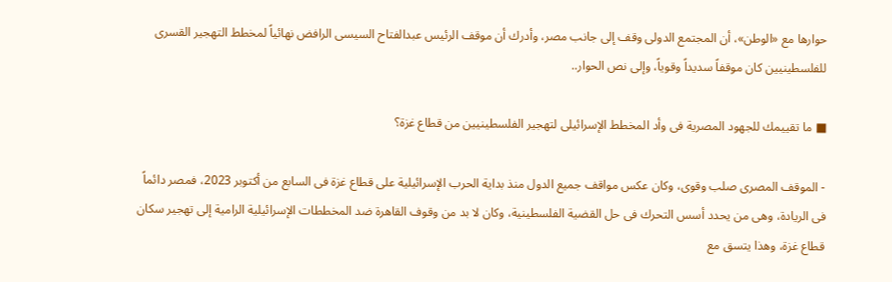حوارها مع «الوطن»، أن المجتمع الدولى وقف إلى جانب مصر، وأدرك أن موقف الرئيس عبدالفتاح السيسى الرافض نهائياً لمخطط التهجير القسرى للفلسطينيين كان موقفاً سديداً وقوياً، وإلى نص الحوار..

■ ما تقييمك للجهود المصرية فى وأد المخطط الإسرائيلى لتهجير الفلسطينيين من قطاع غزة؟

- الموقف المصرى صلب وقوى، وكان عكس مواقف جميع الدول منذ بداية الحرب الإسرائيلية على قطاع غزة فى السابع من أكتوبر 2023، فمصر دائماً فى الريادة، وهى من يحدد أسس التحرك فى حل القضية الفلسطينية، وكان لا بد من وقوف القاهرة ضد المخططات الإسرائيلية الرامية إلى تهجير سكان قطاع غزة، وهذا يتسق مع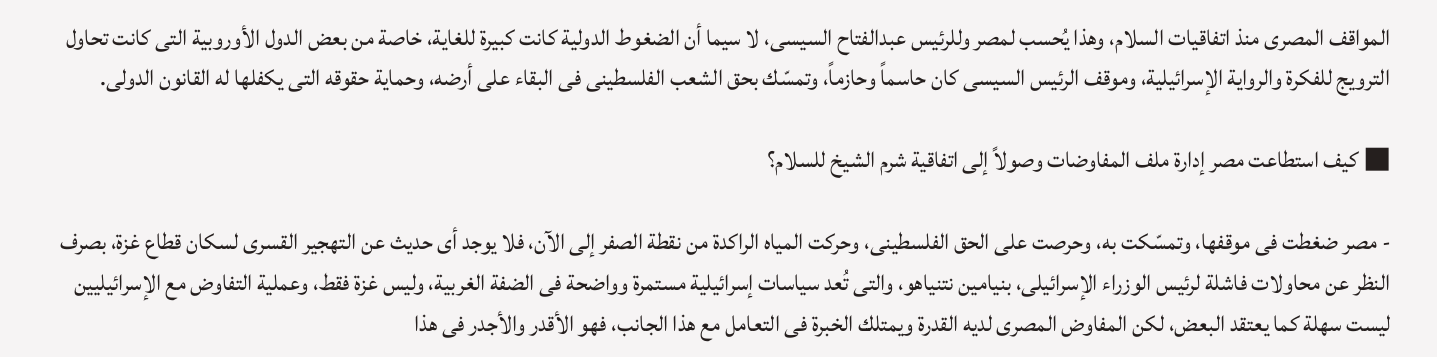المواقف المصرى منذ اتفاقيات السلام، وهذا يُحسب لمصر وللرئيس عبدالفتاح السيسى، لا سيما أن الضغوط الدولية كانت كبيرة للغاية، خاصة من بعض الدول الأوروبية التى كانت تحاول الترويج للفكرة والرواية الإسرائيلية، وموقف الرئيس السيسى كان حاسماً وحازماً، وتمسّك بحق الشعب الفلسطينى فى البقاء على أرضه، وحماية حقوقه التى يكفلها له القانون الدولى.

■ كيف استطاعت مصر إدارة ملف المفاوضات وصولاً إلى اتفاقية شرم الشيخ للسلام؟

- مصر ضغطت فى موقفها، وتمسّكت به، وحرصت على الحق الفلسطينى، وحركت المياه الراكدة من نقطة الصفر إلى الآن، فلا يوجد أى حديث عن التهجير القسرى لسكان قطاع غزة، بصرف النظر عن محاولات فاشلة لرئيس الوزراء الإسرائيلى، بنيامين نتنياهو، والتى تُعد سياسات إسرائيلية مستمرة وواضحة فى الضفة الغربية، وليس غزة فقط، وعملية التفاوض مع الإسرائيليين ليست سهلة كما يعتقد البعض، لكن المفاوض المصرى لديه القدرة ويمتلك الخبرة فى التعامل مع هذا الجانب، فهو الأقدر والأجدر فى هذا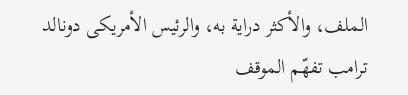الملف، والأكثر دراية به، والرئيس الأمريكى دونالد ترامب تفهّم الموقف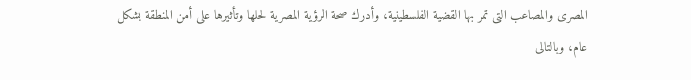المصرى والمصاعب التى تمر بها القضية الفلسطينية، وأدرك صحة الرؤية المصرية لحلها وتأثيرها على أمن المنطقة بشكل عام، وبالتالى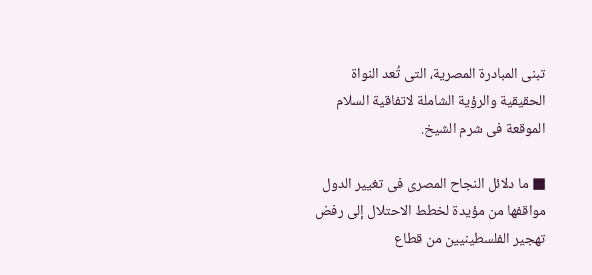تبنى المبادرة المصرية، التى تُعد النواة الحقيقية والرؤية الشاملة لاتفاقية السلام الموقعة فى شرم الشيخ.

■ ما دلائل النجاح المصرى فى تغيير الدول مواقفها من مؤيدة لخطط الاحتلال إلى رفض تهجير الفلسطينيين من قطاع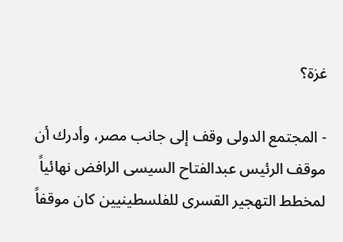غزة؟

- المجتمع الدولى وقف إلى جانب مصر، وأدرك أن موقف الرئيس عبدالفتاح السيسى الرافض نهائياً لمخطط التهجير القسرى للفلسطينيين كان موقفاً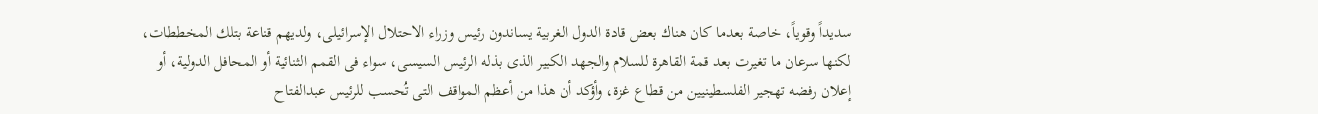سديداً وقوياً، خاصة بعدما كان هناك بعض قادة الدول الغربية يساندون رئيس وزراء الاحتلال الإسرائيلى، ولديهم قناعة بتلك المخططات، لكنها سرعان ما تغيرت بعد قمة القاهرة للسلام والجهد الكبير الذى بذله الرئيس السيسى، سواء فى القمم الثنائية أو المحافل الدولية، أو إعلان رفضه تهجير الفلسطينيين من قطاع غزة، وأؤكد أن هذا من أعظم المواقف التى تُحسب للرئيس عبدالفتاح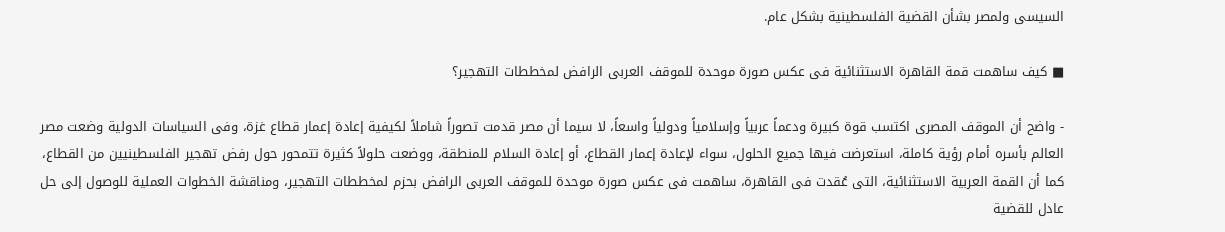السيسى ولمصر بشأن القضية الفلسطينية بشكل عام.

■ كيف ساهمت قمة القاهرة الاستثنائية فى عكس صورة موحدة للموقف العربى الرافض لمخططات التهجير؟

- واضح أن الموقف المصرى اكتسب قوة كبيرة ودعماً عربياً وإسلامياً ودولياً واسعاً، لا سيما أن مصر قدمت تصوراً شاملاً لكيفية إعادة إعمار قطاع غزة، وفى السياسات الدولية وضعت مصر العالم بأسره أمام رؤية كاملة، استعرضت فيها جميع الحلول، سواء لإعادة إعمار القطاع، أو إعادة السلام للمنطقة، ووضعت حلولاً كثيرة تتمحور حول رفض تهجير الفلسطينيين من القطاع، كما أن القمة العربية الاستثنائية، التى عُقدت فى القاهرة، ساهمت فى عكس صورة موحدة للموقف العربى الرافض بحزم لمخططات التهجير، ومناقشة الخطوات العملية للوصول إلى حل عادل للقضية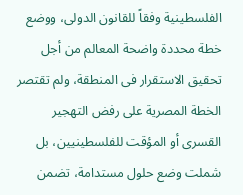الفلسطينية وفقاً للقانون الدولى، ووضع خطة محددة واضحة المعالم من أجل تحقيق الاستقرار فى المنطقة، ولم تقتصر الخطة المصرية على رفض التهجير القسرى أو المؤقت للفلسطينيين، بل شملت وضع حلول مستدامة، تضمن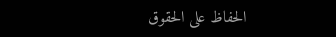الحفاظ على الحقوق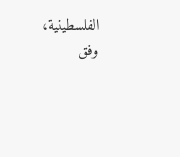الفلسطينية، وفق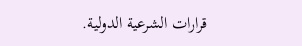قرارات الشرعية الدولية.